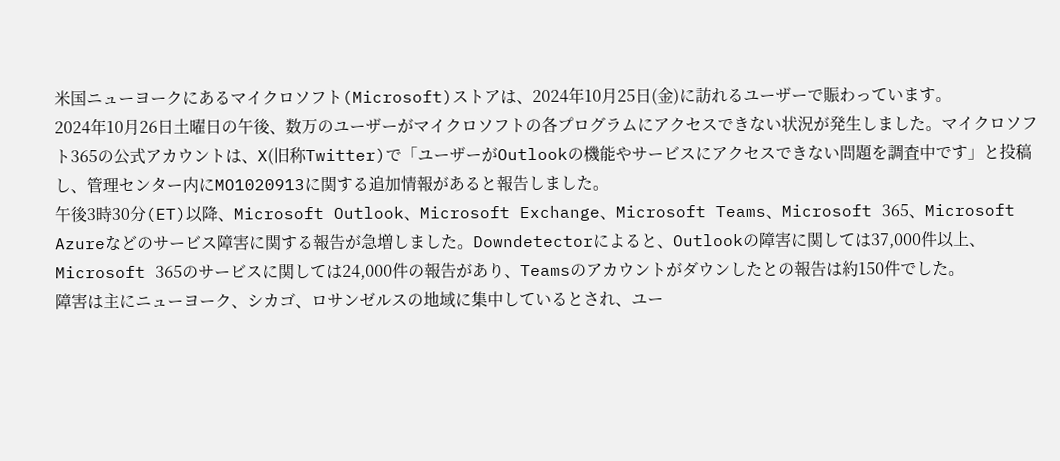米国ニューヨークにあるマイクロソフト(Microsoft)ストアは、2024年10月25日(金)に訪れるユーザーで賑わっています。
2024年10月26日土曜日の午後、数万のユーザーがマイクロソフトの各プログラムにアクセスできない状況が発生しました。マイクロソフト365の公式アカウントは、X(旧称Twitter)で「ユーザーがOutlookの機能やサービスにアクセスできない問題を調査中です」と投稿し、管理センター内にMO1020913に関する追加情報があると報告しました。
午後3時30分(ET)以降、Microsoft Outlook、Microsoft Exchange、Microsoft Teams、Microsoft 365、Microsoft Azureなどのサービス障害に関する報告が急増しました。Downdetectorによると、Outlookの障害に関しては37,000件以上、Microsoft 365のサービスに関しては24,000件の報告があり、Teamsのアカウントがダウンしたとの報告は約150件でした。
障害は主にニューヨーク、シカゴ、ロサンゼルスの地域に集中しているとされ、ユー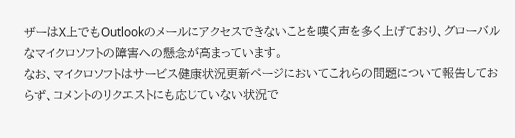ザーはX上でもOutlookのメールにアクセスできないことを嘆く声を多く上げており、グローバルなマイクロソフトの障害への懸念が高まっています。
なお、マイクロソフトはサービス健康状況更新ページにおいてこれらの問題について報告しておらず、コメントのリクエストにも応じていない状況で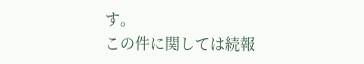す。
この件に関しては続報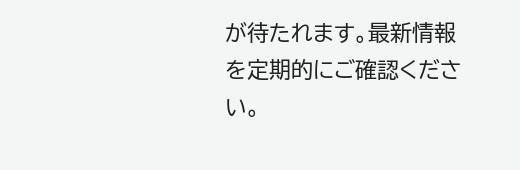が待たれます。最新情報を定期的にご確認ください。